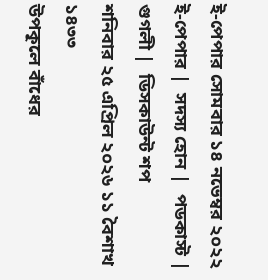ই-পেপার সোমবার ১৪ নভেম্বর ২০২২
ই-পেপার |  সদস্য হোন |  পডকাস্ট |  গুগলী |  ডিসকাউন্ট শপ
শনিবার ২৫ এপ্রিল ২০২৬ ১১ বৈশাখ ১৪৩৩
উপকূলে বাঁধের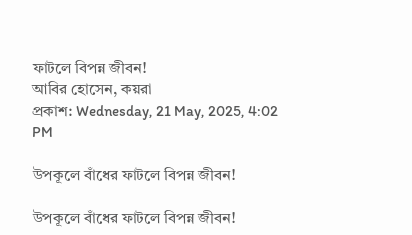ফাটলে বিপন্ন জীবন!
আবির হোসেন, কয়রা
প্রকাশ: Wednesday, 21 May, 2025, 4:02 PM

উপকূলে বাঁধের ফাটলে বিপন্ন জীবন!

উপকূলে বাঁধের ফাটলে বিপন্ন জীবন!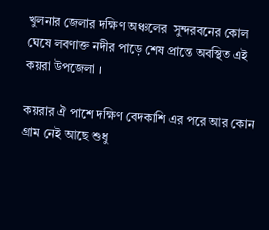খুলনার জেলার দক্ষিণ অঞ্চলের  সুন্দরবনের কোল ঘেষে লবণাক্ত নদীর পাড়ে শেষ প্রান্তে অবস্থিত এই কয়রা উপজেলা ।

কয়রার ঐ পাশে দক্ষিণ বেদকাশি এর পরে আর কোন গ্রাম নেই আছে শুধু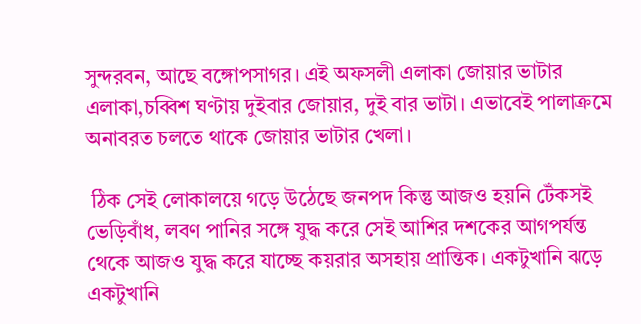সুন্দরবন, আছে বঙ্গোপসাগর। এই অফসলী এলাকা জোয়ার ভাটার এলাকা,চব্বিশ ঘণ্টায় দুইবার জোয়ার, দুই বার ভাটা। এভাবেই পালাক্রমে অনাবরত চলতে থাকে জোয়ার ভাটার খেলা।

 ঠিক সেই লোকালয়ে গড়ে উঠেছে জনপদ কিন্তু আজও হয়নি টেঁকসই ভেড়িবাঁধ, লবণ পানির সঙ্গে যুদ্ধ করে সেই আশির দশকের আগপর্যন্ত থেকে আজও যুদ্ধ করে যাচ্ছে কয়রার অসহায় প্রান্তিক। একটুখানি ঝড়ে একটুখানি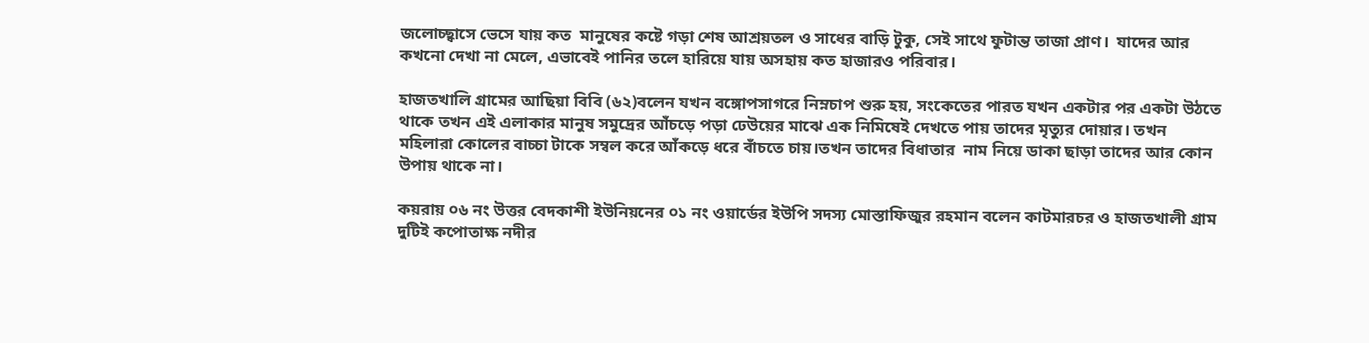জলোচ্ছ্বাসে ভেসে যায় কত  মানুষের কষ্টে গড়া শেষ আশ্রয়তল ও সাধের বাড়ি টুকু, সেই সাথে ফুটান্ত তাজা প্রাণ।  যাদের আর কখনো দেখা না মেলে, এভাবেই পানির তলে হারিয়ে যায় অসহায় কত হাজারও পরিবার।

হাজতখালি গ্রামের আছিয়া বিবি (৬২)বলেন যখন বঙ্গোপসাগরে নিম্নচাপ শুরু হয়, সংকেতের পারত যখন একটার পর একটা উঠতে থাকে তখন এই এলাকার মানুষ সমুদ্রের আঁচড়ে পড়া ঢেউয়ের মাঝে এক নিমিষেই দেখতে পায় তাদের মৃত্যুর দোয়ার। তখন মহিলারা কোলের বাচ্চা টাকে সম্বল করে আঁকড়ে ধরে বাঁচতে চায়।তখন তাদের বিধাতার  নাম নিয়ে ডাকা ছাড়া তাদের আর কোন উপায় থাকে না।

কয়রায় ০৬ নং উত্তর বেদকাশী ইউনিয়নের ০১ নং ওয়ার্ডের ইউপি সদস্য মোস্তাফিজুর রহমান বলেন কাটমারচর ও হাজতখালী গ্রাম দুটিই কপোতাক্ষ নদীর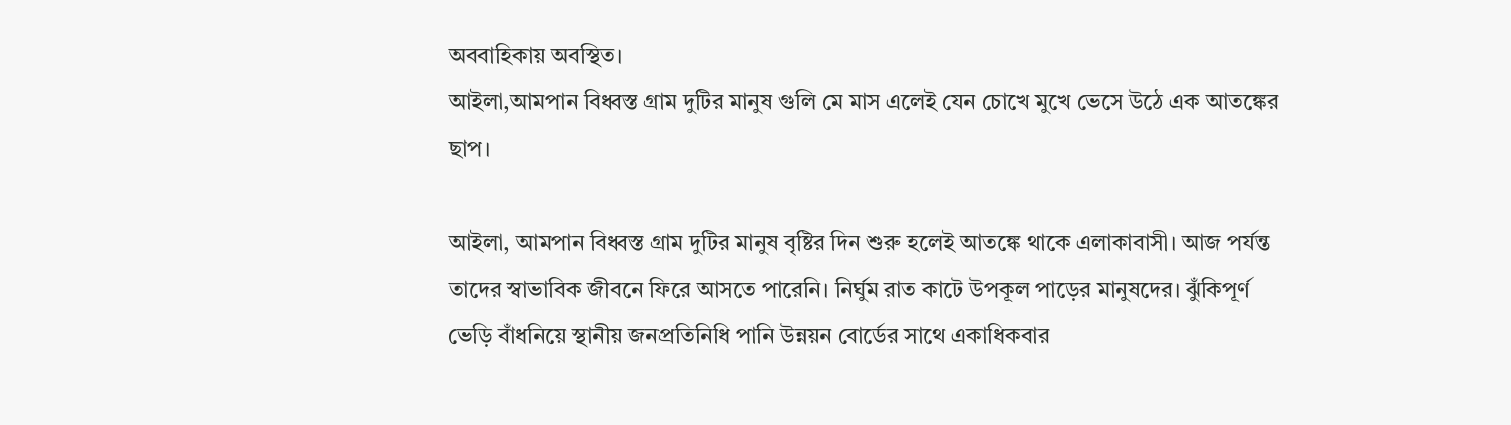অববাহিকায় অবস্থিত।
আইলা,আমপান বিধ্বস্ত গ্রাম দুটির মানুষ গুলি মে মাস এলেই যেন চোখে মুখে ভেসে উঠে এক আতঙ্কের ছাপ।

আইলা, আমপান বিধ্বস্ত গ্রাম দুটির মানুষ বৃষ্টির দিন শুরু হলেই আতঙ্কে থাকে এলাকাবাসী। আজ পর্যন্ত তাদের স্বাভাবিক জীবনে ফিরে আসতে পারেনি। নির্ঘুম রাত কাটে উপকূল পাড়ের মানুষদের। ঝুঁকিপূর্ণ ভেড়ি বাঁধনিয়ে স্থানীয় জনপ্রতিনিধি পানি উন্নয়ন বোর্ডের সাথে একাধিকবার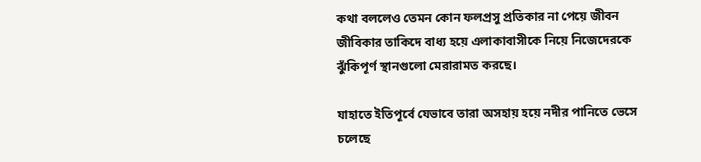কথা বললেও তেমন কোন ফলপ্রসু প্রতিকার না পেয়ে জীবন জীবিকার তাকিদে বাধ্য হয়ে এলাকাবাসীকে নিয়ে নিজেদেরকে ঝুঁকিপূর্ণ স্থানগুলো মেরারামত করছে।

যাহাতে ইতিপূর্বে যেভাবে তারা অসহায় হয়ে নদীর পানিতে ভেসে চলেছে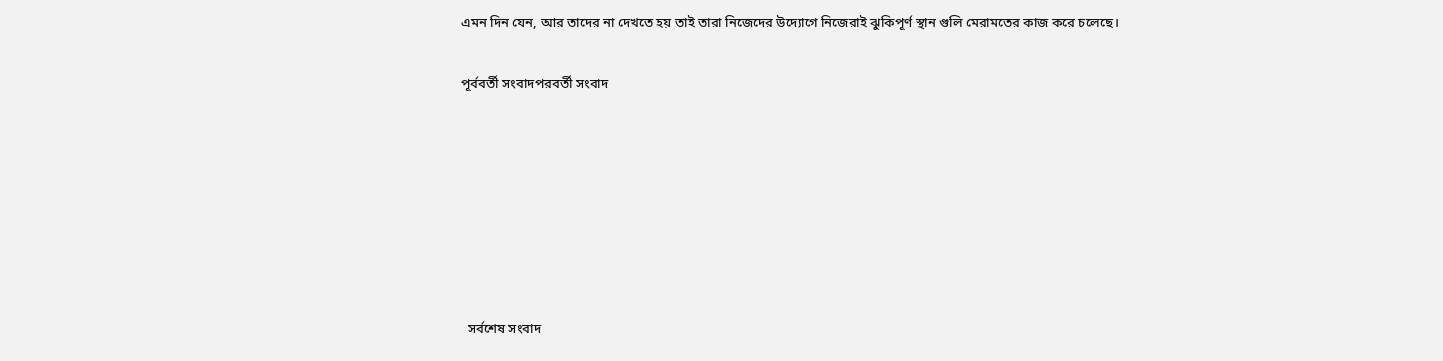এমন দিন যেন, আর তাদের না দেখতে হয় তাই তারা নিজেদের উদ্যোগে নিজেরাই ঝুকিপূর্ণ স্থান গুলি মেরামতের কাজ করে চলেছে।

পূর্ববর্তী সংবাদপরবর্তী সংবাদ







  সর্বশেষ সংবাদ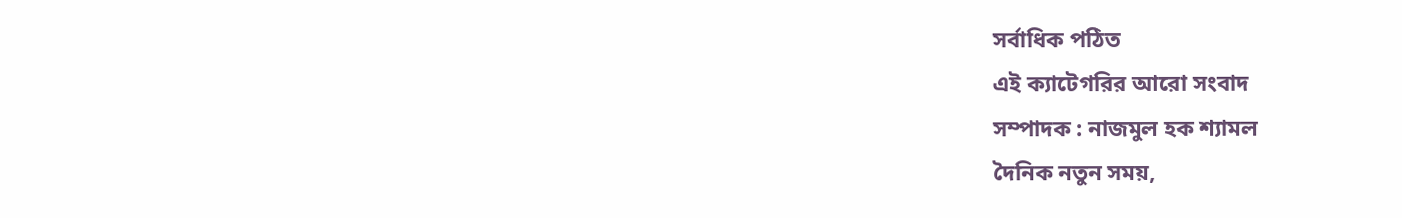সর্বাধিক পঠিত
এই ক্যাটেগরির আরো সংবাদ
সম্পাদক : নাজমুল হক শ্যামল
দৈনিক নতুন সময়,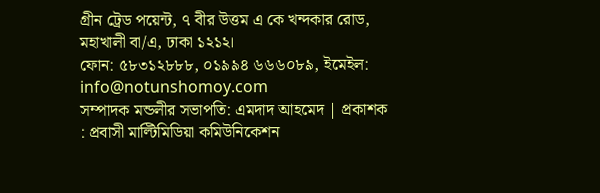গ্রীন ট্রেড পয়েন্ট, ৭ বীর উত্তম এ কে খন্দকার রোড, মহাখালী বা/এ, ঢাকা ১২১২।
ফোন: ৫৮৩১২৮৮৮, ০১৯৯৪ ৬৬৬০৮৯, ইমেইল: info@notunshomoy.com
সম্পাদক মন্ডলীর সভাপতি: এমদাদ আহমেদ | প্রকাশক : প্রবাসী মাল্টিমিডিয়া কমিউনিকেশন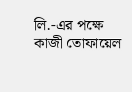লি.-এর পক্ষে কাজী তোফায়েল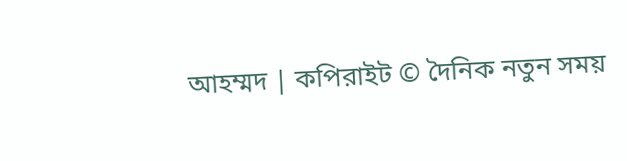আহম্মদ | কপিরাইট © দৈনিক নতুন সময়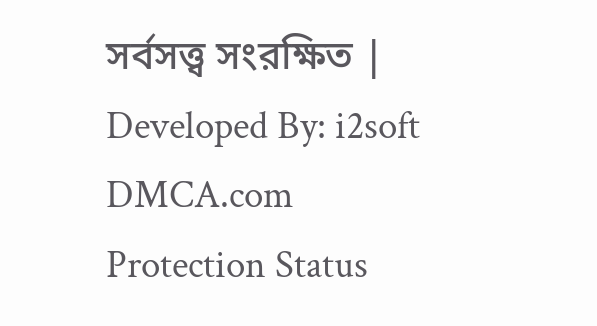সর্বসত্ত্ব সংরক্ষিত | Developed By: i2soft
DMCA.com Protection Status